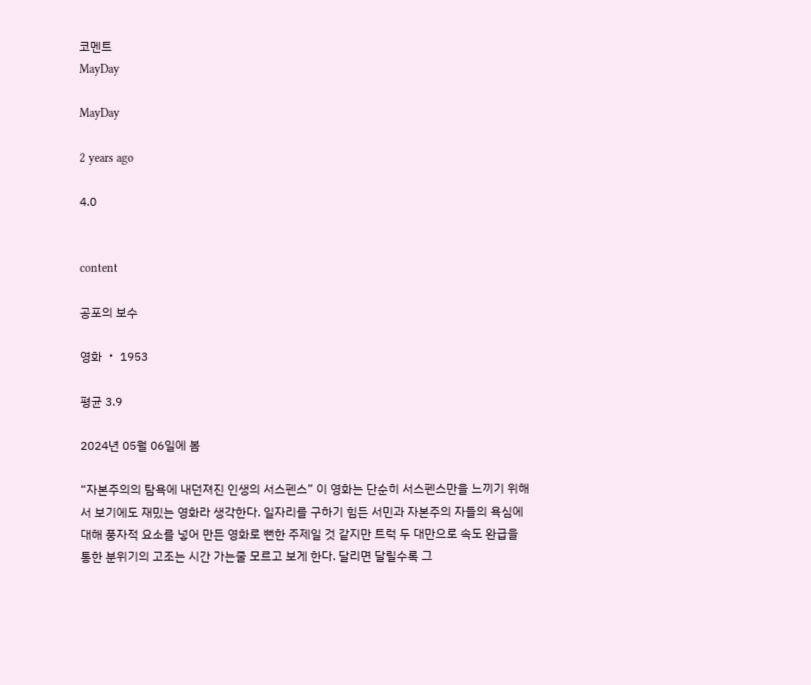코멘트
MayDay

MayDay

2 years ago

4.0


content

공포의 보수

영화 ・ 1953

평균 3.9

2024년 05월 06일에 봄

“자본주의의 탐욕에 내던져진 인생의 서스펜스” 이 영화는 단순히 서스펜스만을 느끼기 위해서 보기에도 재밌는 영화라 생각한다. 일자리를 구하기 힘든 서민과 자본주의 자들의 욕심에 대해 풍자적 요소를 넣어 만든 영화로 뻔한 주제일 것 같지만 트럭 두 대만으로 속도 완급을 통한 분위기의 고조는 시간 가는줄 모르고 보게 한다. 달리면 달릴수록 그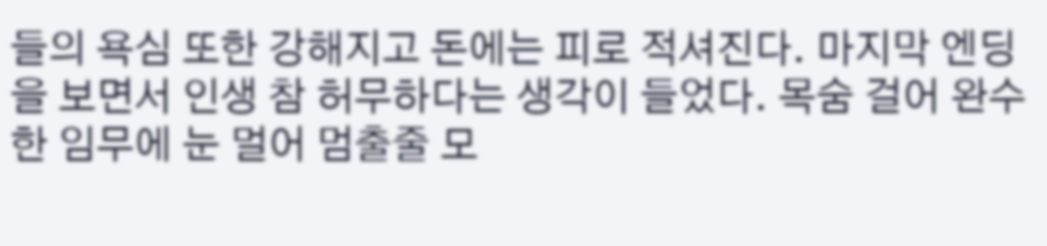들의 욕심 또한 강해지고 돈에는 피로 적셔진다. 마지막 엔딩을 보면서 인생 참 허무하다는 생각이 들었다. 목숨 걸어 완수한 임무에 눈 멀어 멈출줄 모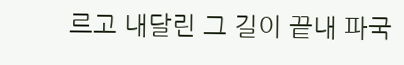르고 내달린 그 길이 끝내 파국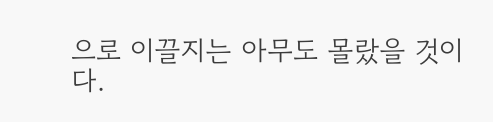으로 이끌지는 아무도 몰랐을 것이다.